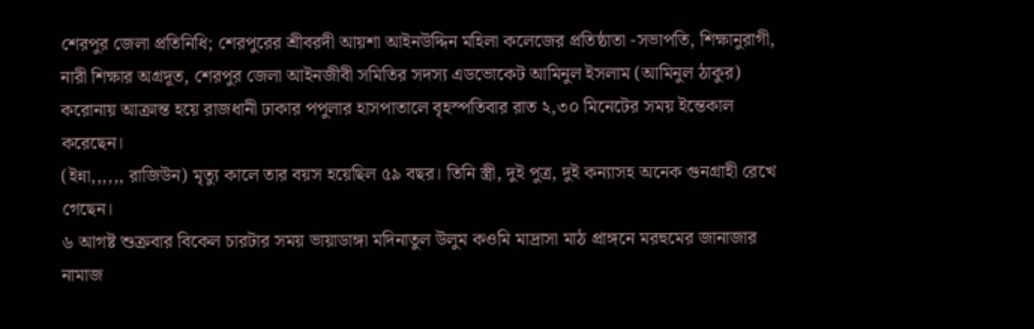শেরপুর জেলা প্রতিনিধি; শেরপুরের শ্রীবরদী আয়শা আইনউদ্দিন মহিলা কলেজের প্রতিষ্ঠাতা -সভাপতি, শিক্ষানুরাগী, নারী শিক্ষার অগ্রদূত, শেরপুর জেলা আইনজীবী সমিতির সদস্য এডভোকেট আমিনুল ইসলাম (আমিনুল ঠাকুর) করোনায় আক্রান্ত হয়ে রাজধানী ঢাকার পপুলার হাসপাতালে বৃহস্পতিবার রাত ২,৩০ মিনেটের সময় ইন্তেকাল করেছেন।
(ইন্না,,,,,, রাজিউন) মৃত্যু কালে তার বয়স হয়েছিল ৫৯ বছর। তিনি স্ত্রী, দুই পুত্র, দুই কন্যাসহ অনেক গুনগ্রাহী রেখে গেছেন।
৬ আগষ্ট শুক্রবার বিকেল চারটার সময় ভায়াডাঙ্গা মদিনাতুল উলুম কওমি মাদ্রাসা মাঠ প্রাঙ্গনে মরহুমের জানাজার নামাজ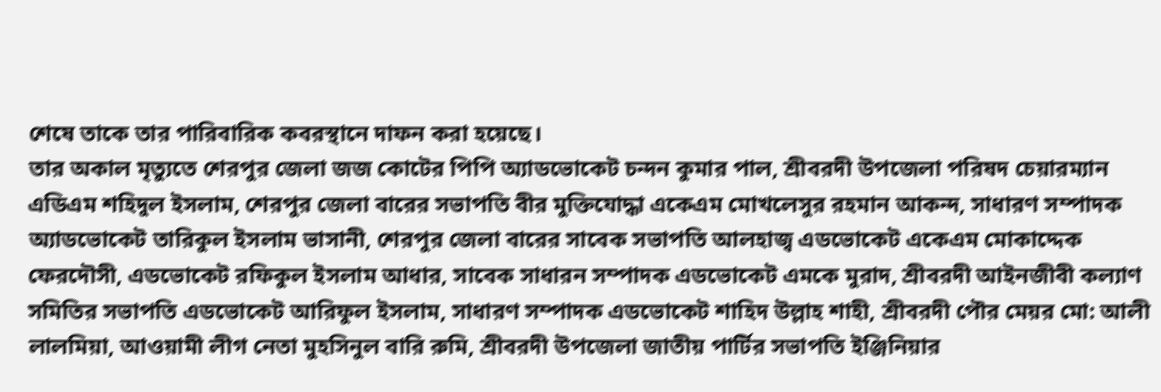শেষে তাকে তার পারিবারিক কবরস্থানে দাফন করা হয়েছে।
তার অকাল মৃত্যুতে শেরপুর জেলা জজ কোটের পিপি অ্যাডভোকেট চন্দন কুমার পাল, শ্রীবরদী উপজেলা পরিষদ চেয়ারম্যান এডিএম শহিদুল ইসলাম, শেরপুর জেলা বারের সভাপতি বীর মুক্তিযোদ্ধা একেএম মোখলেসুর রহমান আকন্দ, সাধারণ সম্পাদক অ্যাডভোকেট তারিকুল ইসলাম ভাসানী, শেরপুর জেলা বারের সাবেক সভাপতি আলহাজ্ব এডভোকেট একেএম মোকাদ্দেক ফেরদৌসী, এডভোকেট রফিকুল ইসলাম আধার, সাবেক সাধারন সম্পাদক এডভোকেট এমকে মুরাদ, শ্রীবরদী আইনজীবী কল্যাণ সমিতির সভাপতি এডভোকেট আরিফুল ইসলাম, সাধারণ সম্পাদক এডভোকেট শাহিদ উল্লাহ শাহী, শ্রীবরদী পৌর মেয়র মো: আলী লালমিয়া, আওয়ামী লীগ নেতা মুহসিনুল বারি রুমি, শ্রীবরদী উপজেলা জাতীয় পার্টির সভাপতি ইঞ্জিনিয়ার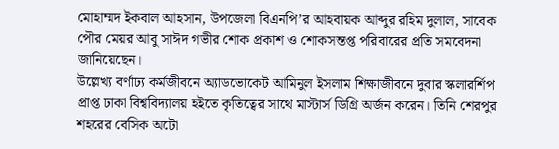মোহাম্মদ ইকবাল আহসান, উপজেলা বিএনপি’র আহবায়ক আব্দুর রহিম দুলাল, সাবেক পৌর মেয়র আবু সাঈদ গভীর শোক প্রকাশ ও শোকসন্তপ্ত পরিবারের প্রতি সমবেদনা জানিয়েছেন।
উল্লেখ্য বর্ণাঢ্য কর্মজীবনে অ্যাডভোকেট আমিনুল ইসলাম শিক্ষাজীবনে দুবার স্কলারর্শিপ প্রাপ্ত ঢাকা বিশ্ববিদ্যালয় হইতে কৃতিত্বের সাথে মাস্টার্স ডিগ্রি অর্জন করেন। তিনি শেরপুর শহরের বেসিক অটো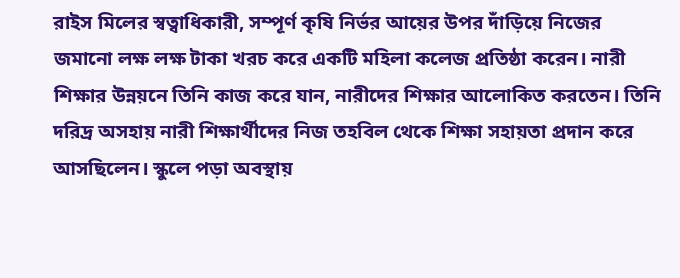রাইস মিলের স্বত্বাধিকারী, সম্পূর্ণ কৃষি নির্ভর আয়ের উপর দাঁড়িয়ে নিজের জমানো লক্ষ লক্ষ টাকা খরচ করে একটি মহিলা কলেজ প্রতিষ্ঠা করেন। নারী শিক্ষার উন্নয়নে তিনি কাজ করে যান, নারীদের শিক্ষার আলোকিত করতেন। তিনি দরিদ্র অসহায় নারী শিক্ষার্থীদের নিজ তহবিল থেকে শিক্ষা সহায়তা প্রদান করে আসছিলেন। স্কুলে পড়া অবস্থায়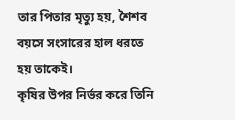তার পিতার মৃত্যু হয়, শৈশব বয়সে সংসারের হাল ধরতে হয় তাকেই।
কৃষির উপর নির্ভর করে তিনি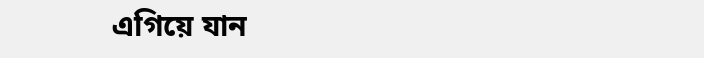এগিয়ে যান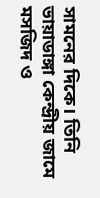সামনের দিকে। তিনি ভায়াডাঙ্গা কেন্দ্রীয় জামে মসজিদ ও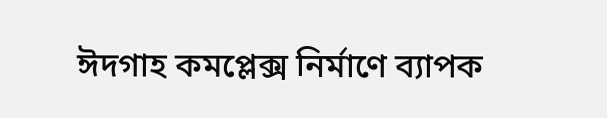ঈদগাহ কমপ্লেক্স নির্মাণে ব্যাপক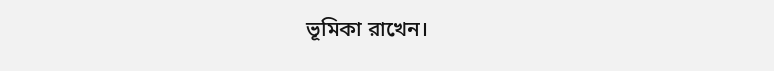ভূমিকা রাখেন।